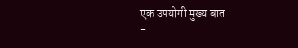एक उपयोगी मुख्य बात
-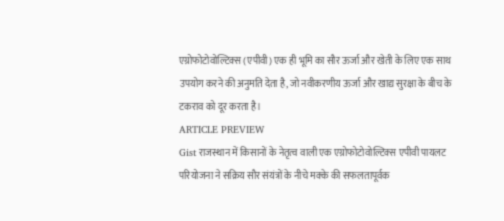एग्रोफोटोवोल्टिक्स (एपीवी) एक ही भूमि का सौर ऊर्जा और खेती के लिए एक साथ उपयोग करने की अनुमति देता है, जो नवीकरणीय ऊर्जा और खाद्य सुरक्षा के बीच के टकराव को दूर करता है।
ARTICLE PREVIEW
Gist राजस्थान में किसानों के नेतृत्व वाली एक एग्रोफोटोवोल्टिक्स एपीवी पायलट परियोजना ने सक्रिय सौर संयंत्रों के नीचे मक्के की सफलतापूर्वक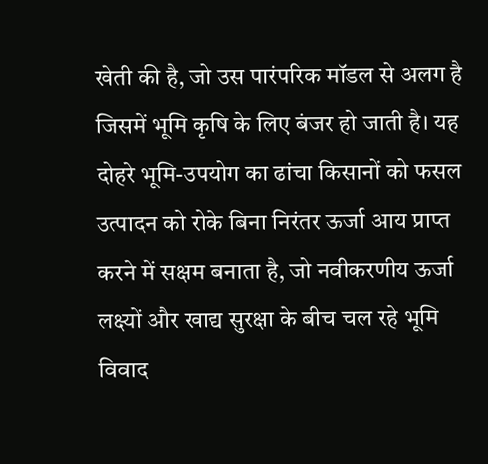खेती की है, जो उस पारंपरिक मॉडल से अलग है जिसमें भूमि कृषि के लिए बंजर हो जाती है। यह दोहरे भूमि-उपयोग का ढांचा किसानों को फसल उत्पादन को रोके बिना निरंतर ऊर्जा आय प्राप्त करने में सक्षम बनाता है, जो नवीकरणीय ऊर्जा लक्ष्यों और खाद्य सुरक्षा के बीच चल रहे भूमि विवाद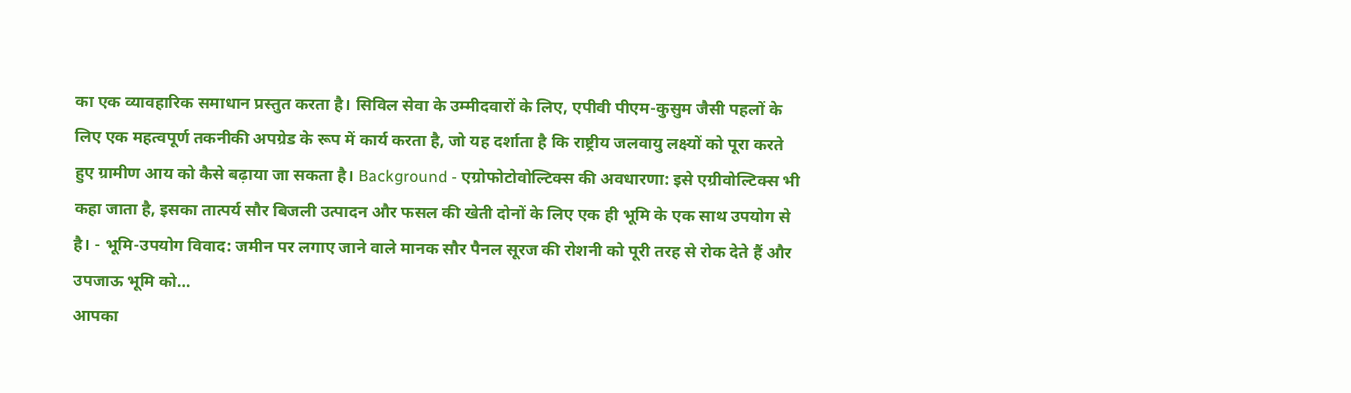का एक व्यावहारिक समाधान प्रस्तुत करता है। सिविल सेवा के उम्मीदवारों के लिए, एपीवी पीएम-कुसुम जैसी पहलों के लिए एक महत्वपूर्ण तकनीकी अपग्रेड के रूप में कार्य करता है, जो यह दर्शाता है कि राष्ट्रीय जलवायु लक्ष्यों को पूरा करते हुए ग्रामीण आय को कैसे बढ़ाया जा सकता है। Background - एग्रोफोटोवोल्टिक्स की अवधारणा: इसे एग्रीवोल्टिक्स भी कहा जाता है, इसका तात्पर्य सौर बिजली उत्पादन और फसल की खेती दोनों के लिए एक ही भूमि के एक साथ उपयोग से है। - भूमि-उपयोग विवाद: जमीन पर लगाए जाने वाले मानक सौर पैनल सूरज की रोशनी को पूरी तरह से रोक देते हैं और उपजाऊ भूमि को…
आपका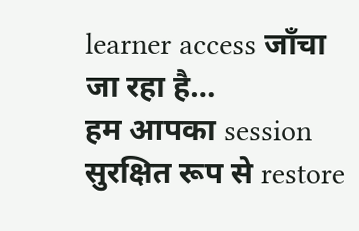learner access जाँचा जा रहा है…
हम आपका session सुरक्षित रूप से restore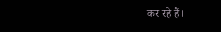कर रहे हैं।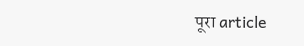पूरा article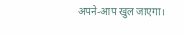अपने-आप खुल जाएगा।